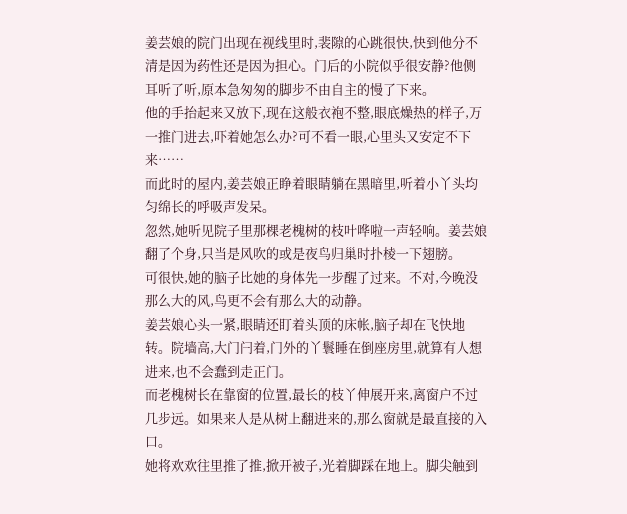姜芸娘的院门出现在视线里时,裴隙的心跳很快,快到他分不清是因为药性还是因为担心。门后的小院似乎很安静?他侧耳听了听,原本急匆匆的脚步不由自主的慢了下来。
他的手抬起来又放下,现在这般衣袍不整,眼底燥热的样子,万一推门进去,吓着她怎么办?可不看一眼,心里头又安定不下来……
而此时的屋内,姜芸娘正睁着眼睛躺在黑暗里,听着小丫头均匀绵长的呼吸声发呆。
忽然,她听见院子里那棵老槐树的枝叶哗啦一声轻响。姜芸娘翻了个身,只当是风吹的或是夜鸟归巢时扑棱一下翅膀。
可很快,她的脑子比她的身体先一步醒了过来。不对,今晚没那么大的风,鸟更不会有那么大的动静。
姜芸娘心头一紧,眼睛还盯着头顶的床帐,脑子却在飞快地转。院墙高,大门闩着,门外的丫鬟睡在倒座房里,就算有人想进来,也不会蠢到走正门。
而老槐树长在靠窗的位置,最长的枝丫伸展开来,离窗户不过几步远。如果来人是从树上翻进来的,那么窗就是最直接的入口。
她将欢欢往里推了推,掀开被子,光着脚踩在地上。脚尖触到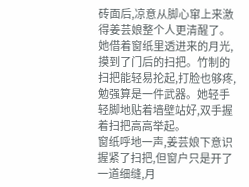砖面后,凉意从脚心窜上来激得姜芸娘整个人更清醒了。
她借着窗纸里透进来的月光,摸到了门后的扫把。竹制的扫把能轻易抡起,打脸也够疼,勉强算是一件武器。她轻手轻脚地贴着墙壁站好,双手握着扫把高高举起。
窗纸呼地一声,姜芸娘下意识握紧了扫把,但窗户只是开了一道细缝,月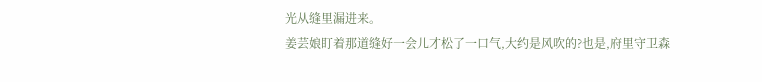光从缝里漏进来。
姜芸娘盯着那道缝好一会儿才松了一口气,大约是风吹的?也是,府里守卫森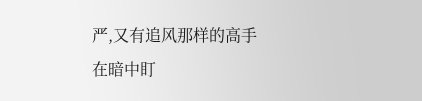严,又有追风那样的高手在暗中盯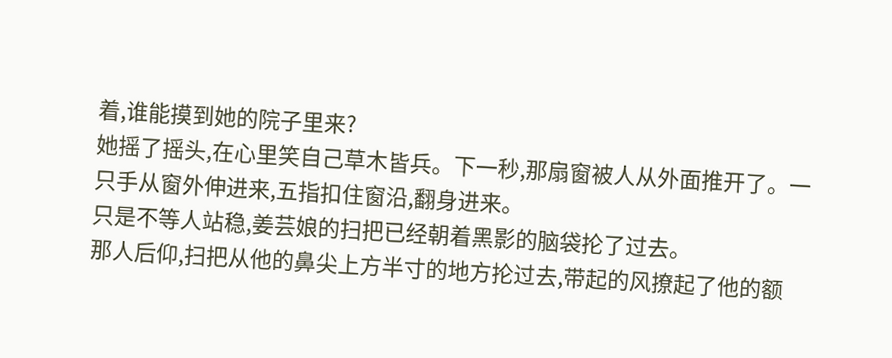着,谁能摸到她的院子里来?
她摇了摇头,在心里笑自己草木皆兵。下一秒,那扇窗被人从外面推开了。一只手从窗外伸进来,五指扣住窗沿,翻身进来。
只是不等人站稳,姜芸娘的扫把已经朝着黑影的脑袋抡了过去。
那人后仰,扫把从他的鼻尖上方半寸的地方抡过去,带起的风撩起了他的额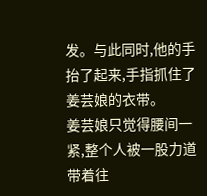发。与此同时,他的手抬了起来,手指抓住了姜芸娘的衣带。
姜芸娘只觉得腰间一紧,整个人被一股力道带着往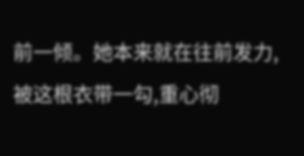前一倾。她本来就在往前发力,被这根衣带一勾,重心彻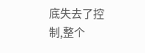底失去了控制,整个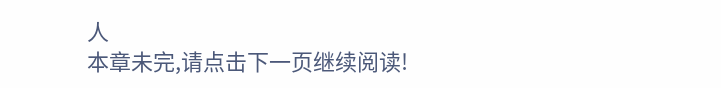人
本章未完,请点击下一页继续阅读!